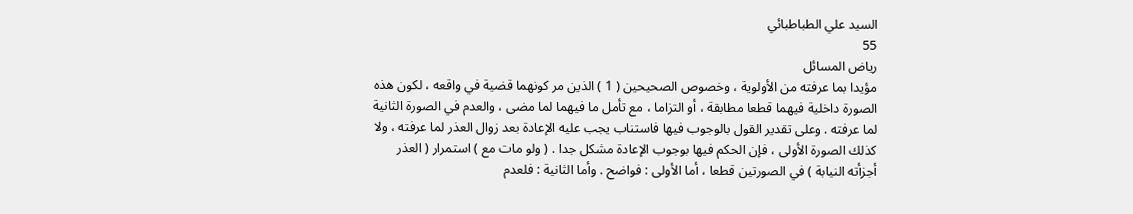السيد علي الطباطبائي
55
رياض المسائل
مؤيدا بما عرفته من الأولوية ، وخصوص الصحيحين ( 1 ) الذين مر كونهما قضية في واقعه ، لكون هذه الصورة داخلية فيهما قطعا مطابقة ، أو التزاما ، مع تأمل ما فيهما لما مضى ، والعدم في الصورة الثانية لما عرفته . وعلى تقدير القول بالوجوب فيها فاستناب يجب عليه الإعادة بعد زوال العذر لما عرفته ، ولا كذلك الصورة الأولى ، فإن الحكم فيها بوجوب الإعادة مشكل جدا . ( ولو مات مع ) استمرار ( العذر أجزأته النيابة ) في الصورتين قطعا ، أما الأولى : فواضح . وأما الثانية : فلعدم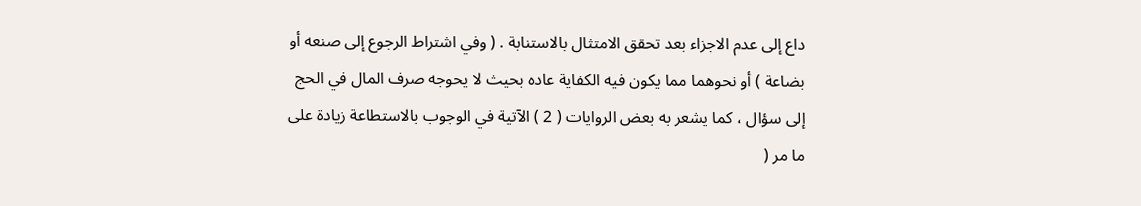داع إلى عدم الاجزاء بعد تحقق الامتثال بالاستنابة . ( وفي اشتراط الرجوع إلى صنعه أو بضاعة ) أو نحوهما مما يكون فيه الكفاية عاده بحيث لا يحوجه صرف المال في الحج إلى سؤال ، كما يشعر به بعض الروايات ( 2 ) الآتية في الوجوب بالاستطاعة زيادة على ما مر (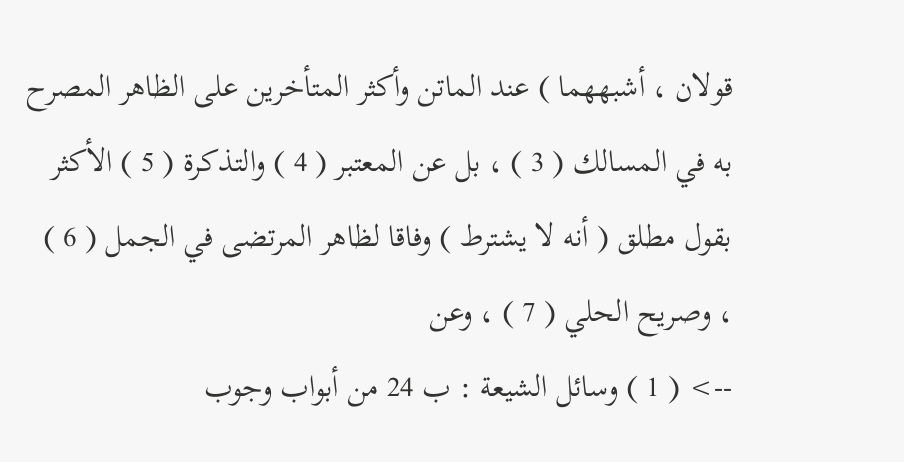قولان ، أشبههما ) عند الماتن وأكثر المتأخرين على الظاهر المصرح به في المسالك ( 3 ) ، بل عن المعتبر ( 4 ) والتذكرة ( 5 ) الأكثر بقول مطلق ( أنه لا يشترط ) وفاقا لظاهر المرتضى في الجمل ( 6 ) ، وصريح الحلي ( 7 ) ، وعن
--> ( 1 ) وسائل الشيعة : ب 24 من أبواب وجوب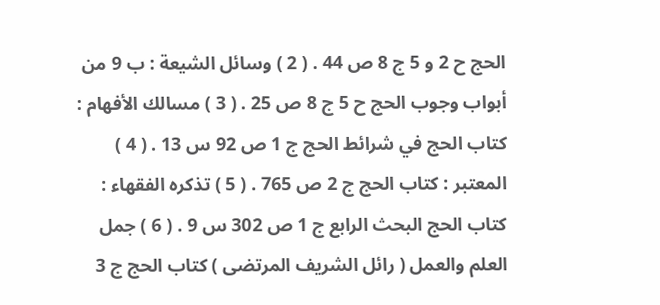الحج ح 2 و 5 ج 8 ص 44 . ( 2 ) وسائل الشيعة : ب 9 من أبواب وجوب الحج ح 5 ج 8 ص 25 . ( 3 ) مسالك الأفهام : كتاب الحج في شرائط الحج ج 1 ص 92 س 13 . ( 4 ) المعتبر : كتاب الحج ج 2 ص 765 . ( 5 ) تذكره الفقهاء : كتاب الحج البحث الرابع ج 1 ص 302 س 9 . ( 6 ) جمل العلم والعمل ( رائل الشريف المرتضى ) كتاب الحج ج 3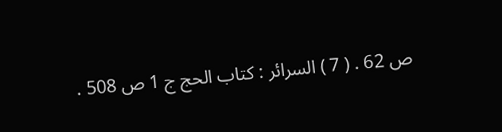ص 62 . ( 7 ) السرائر : كتاب الحج ج 1 ص 508 .